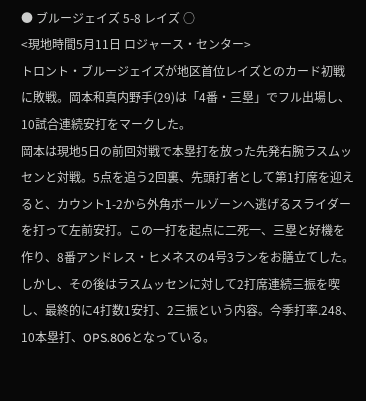● ブルージェイズ 5-8 レイズ ○
<現地時間5月11日 ロジャース・センター>
トロント・ブルージェイズが地区首位レイズとのカード初戦に敗戦。岡本和真内野手(29)は「4番・三塁」でフル出場し、10試合連続安打をマークした。
岡本は現地5日の前回対戦で本塁打を放った先発右腕ラスムッセンと対戦。5点を追う2回裏、先頭打者として第1打席を迎えると、カウント1-2から外角ボールゾーンへ逃げるスライダーを打って左前安打。この一打を起点に二死一、三塁と好機を作り、8番アンドレス・ヒメネスの4号3ランをお膳立てした。
しかし、その後はラスムッセンに対して2打席連続三振を喫し、最終的に4打数1安打、2三振という内容。今季打率.248、10本塁打、OPS.806となっている。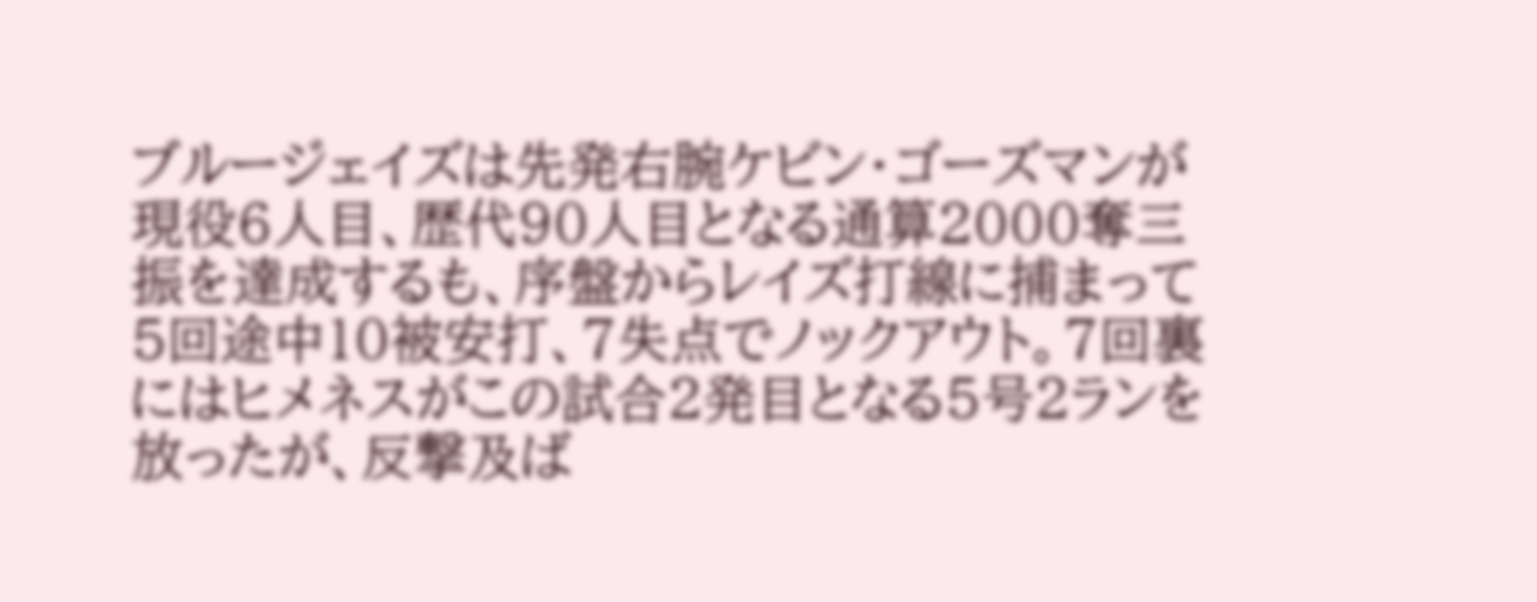ブルージェイズは先発右腕ケビン・ゴーズマンが現役6人目、歴代90人目となる通算2000奪三振を達成するも、序盤からレイズ打線に捕まって5回途中10被安打、7失点でノックアウト。7回裏にはヒメネスがこの試合2発目となる5号2ランを放ったが、反撃及ば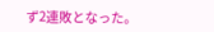ず2連敗となった。